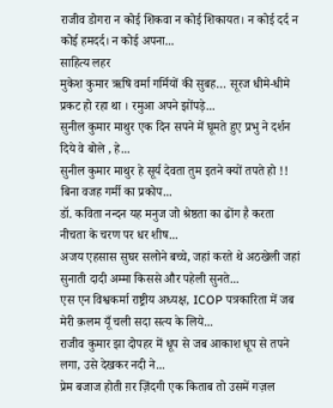राजीव डोगरा न कोई शिकवा न कोई शिकायत। न कोई दर्द न कोई हमदर्द। न कोई अपना...
साहित्य लहर
मुकेश कुमार ऋषि वर्मा गर्मियों की सुबह… सूरज धीमे-धीमे प्रकट हो रहा था । रमुआ अपने झोंपड़े...
सुनील कुमार माथुर एक दिन सपने में घूमते हुए प्रभु ने दर्शन दिये वे बोले , हे...
सुनील कुमार माथुर हे सूर्य देवता तुम इतने क्यों तपते हो !! बिना वजह गर्मी का प्रकोप...
डॉ. कविता नन्दन यह मनुज जो श्रेष्ठता का ढोंग है करता नीचता के चरण पर धर शीष...
अजय एहसास सुघर सलोने बच्चे, जहां करते थे अठखेली जहां सुनाती दादी अम्मा किससे और पहेली सुनते...
एस एन विश्वकर्मा राष्ट्रीय अध्यक्ष, ICOP पत्रकारिता में जब मेरी क़लम यूँ चली सदा सत्य के लिये...
राजीव कुमार झा दोपहर में धूप से जब आकाश धूप से तपने लगा, उसे देखकर नदी ने...
प्रेम बजाज होती ग़र ज़िंदगी एक किताब तो उसमें गज़ल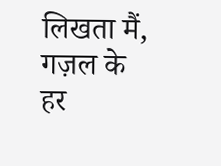लिखता मैं, गज़ल के हर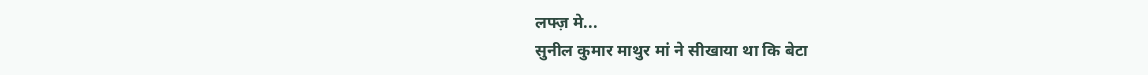लफ्ज़ मे...
सुनील कुमार माथुर मां ने सीखाया था कि बेटा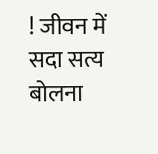! जीवन में सदा सत्य बोलना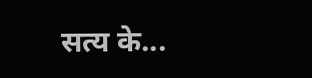सत्य के...